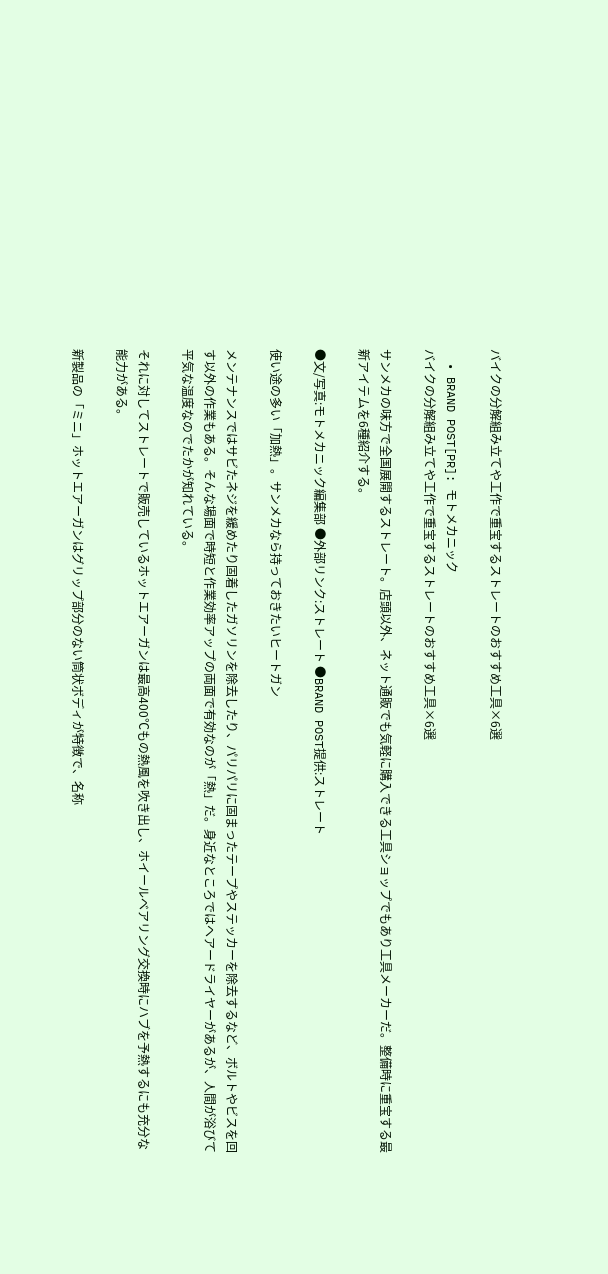バイクの分解組み立てや工作で重宝するストレートのおすすめ工具×6選

  • BRAND POST[PR]: モトメカニック
バイクの分解組み立てや工作で重宝するストレートのおすすめ工具×6選

サンメカの味方で全国展開するストレート。店頭以外、ネット通販でも気軽に購入できる工具ショップでもあり工具メーカーだ。整備時に重宝する最新アイテムを6種紹介する。

●文/写真:モトメカニック編集部 ●外部リンク:ストレート ●BRAND POST提供:ストレート

使い途の多い「加熱」。サンメカなら持っておきたいヒートガン

メンテナンスではサビたネジを緩めたり固着したガソリンを除去したり、パリパリに固まったテープやステッカーを除去するなど、ボルトやビスを回す以外の作業もある。そんな場面で時短と作業効率アップの両面で有効なのが「熱」だ。身近なところではヘアードライヤーがあるが、人間が浴びて平気な温度なのでたかが知れている。

それに対してストレートで販売しているホットエアーガンは最高400℃もの熱風を吹き出し、ホイールベアリング交換時にハブを予熱するにも充分な能力がある。

新製品の「ミニ」ホットエアーガンはグリップ部分のない筒状ボディが特徴で、名称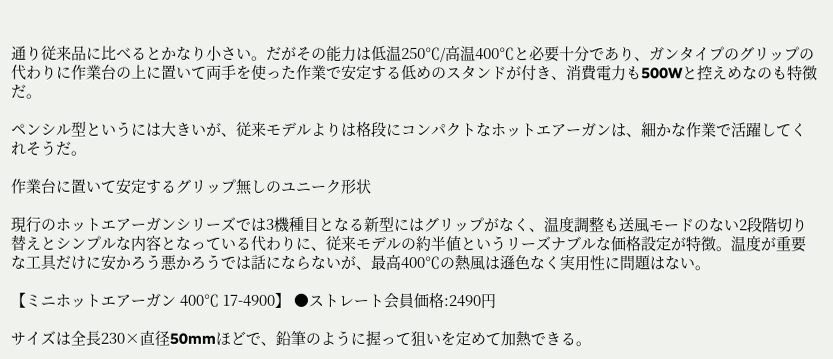通り従来品に比べるとかなり小さい。だがその能力は低温250℃/高温400℃と必要十分であり、ガンタイプのグリップの代わりに作業台の上に置いて両手を使った作業で安定する低めのスタンドが付き、消費電力も500Wと控えめなのも特徴だ。

ペンシル型というには大きいが、従来モデルよりは格段にコンパクトなホットエアーガンは、細かな作業で活躍してくれそうだ。

作業台に置いて安定するグリップ無しのユニーク形状

現行のホットエアーガンシリーズでは3機種目となる新型にはグリップがなく、温度調整も送風モードのない2段階切り替えとシンプルな内容となっている代わりに、従来モデルの約半値というリーズナブルな価格設定が特徴。温度が重要な工具だけに安かろう悪かろうでは話にならないが、最高400℃の熱風は遜色なく実用性に問題はない。

【ミニホットエアーガン 400℃ 17-4900】 ●ストレート会員価格:2490円

サイズは全長230×直径50mmほどで、鉛筆のように握って狙いを定めて加熱できる。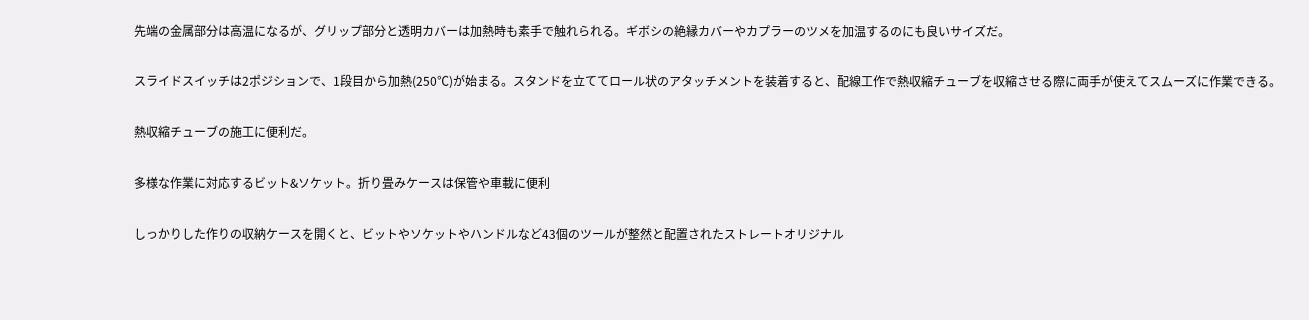先端の金属部分は高温になるが、グリップ部分と透明カバーは加熱時も素手で触れられる。ギボシの絶縁カバーやカプラーのツメを加温するのにも良いサイズだ。

スライドスイッチは2ポジションで、1段目から加熱(250℃)が始まる。スタンドを立ててロール状のアタッチメントを装着すると、配線工作で熱収縮チューブを収縮させる際に両手が使えてスムーズに作業できる。

熱収縮チューブの施工に便利だ。

多様な作業に対応するビット&ソケット。折り畳みケースは保管や車載に便利

しっかりした作りの収納ケースを開くと、ビットやソケットやハンドルなど43個のツールが整然と配置されたストレートオリジナル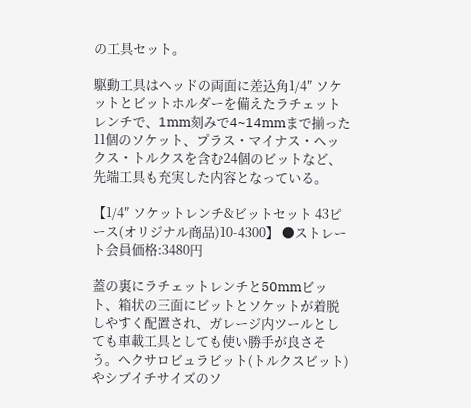の工具セット。

駆動工具はヘッドの両面に差込角1/4″ ソケットとビットホルダーを備えたラチェットレンチで、1mm刻みで4~14mmまで揃った11個のソケット、プラス・マイナス・ヘックス・トルクスを含む24個のビットなど、先端工具も充実した内容となっている。

【1/4″ ソケットレンチ&ビットセット 43ピース(オリジナル商品)10-4300】 ●ストレート会員価格:3480円

蓋の裏にラチェットレンチと50mmビット、箱状の三面にビットとソケットが着脱しやすく配置され、ガレージ内ツールとしても車載工具としても使い勝手が良さそう。ヘクサロビュラビット(トルクスビット)やシブイチサイズのソ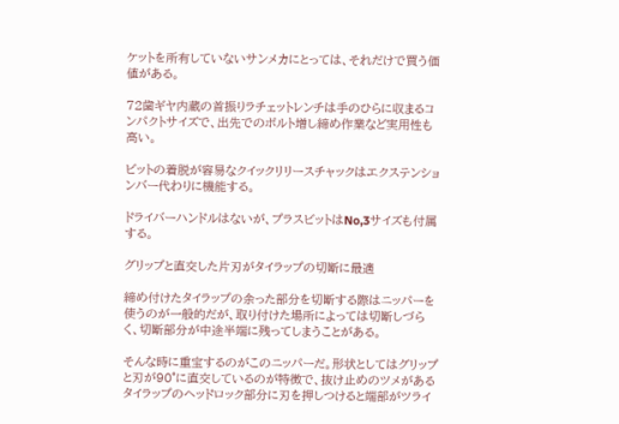ケットを所有していないサンメカにとっては、それだけで買う価値がある。

72歯ギヤ内蔵の首振りラチェットレンチは手のひらに収まるコンパクトサイズで、出先でのボルト増し締め作業など実用性も高い。

ビットの着脱が容易なクイックリリースチャックはエクステンションバー代わりに機能する。

ドライバーハンドルはないが、プラスビットはNo,3サイズも付属する。

グリップと直交した片刃がタイラップの切断に最適

締め付けたタイラップの余った部分を切断する際はニッパーを使うのが一般的だが、取り付けた場所によっては切断しづらく、切断部分が中途半端に残ってしまうことがある。

そんな時に重宝するのがこのニッパーだ。形状としてはグリップと刃が90°に直交しているのが特徴で、抜け止めのツメがあるタイラップのヘッドロック部分に刃を押しつけると端部がツライ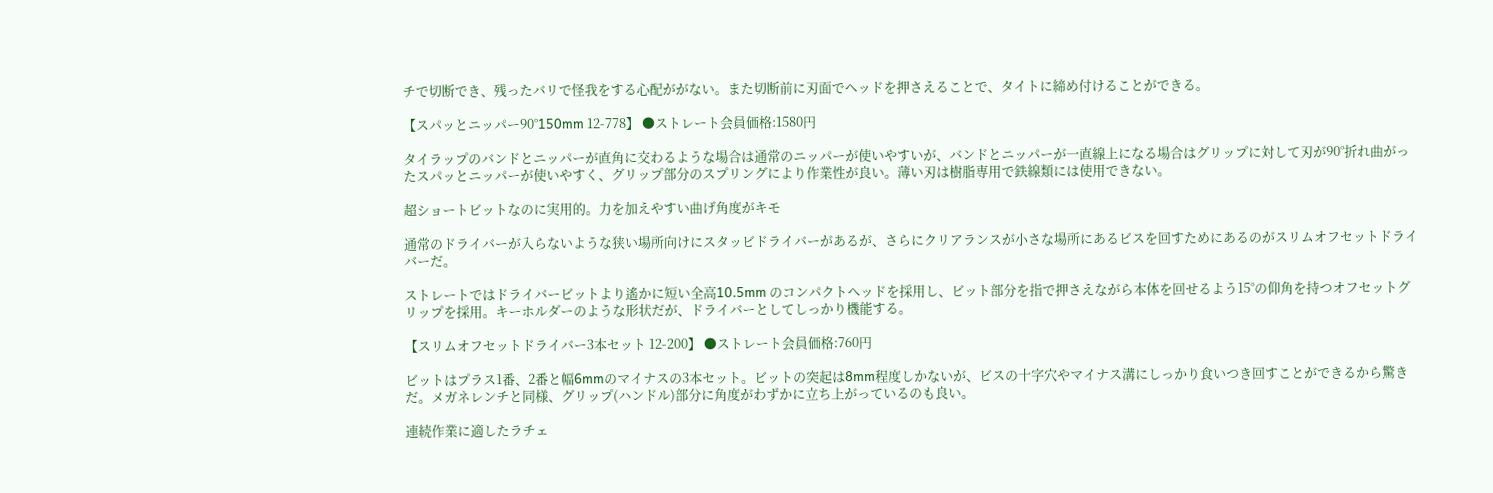チで切断でき、残ったバリで怪我をする心配ががない。また切断前に刃面でヘッドを押さえることで、タイトに締め付けることができる。

【スパッとニッパー90°150mm 12-778】 ●ストレート会員価格:1580円

タイラップのバンドとニッパーが直角に交わるような場合は通常のニッパーが使いやすいが、バンドとニッパーが一直線上になる場合はグリップに対して刃が90°折れ曲がったスパッとニッパーが使いやすく、グリップ部分のスプリングにより作業性が良い。薄い刃は樹脂専用で鉄線類には使用できない。

超ショートビットなのに実用的。力を加えやすい曲げ角度がキモ

通常のドライバーが入らないような狭い場所向けにスタッビドライバーがあるが、さらにクリアランスが小さな場所にあるビスを回すためにあるのがスリムオフセットドライバーだ。

ストレートではドライバービットより遙かに短い全高10.5mm のコンパクトヘッドを採用し、ビット部分を指で押さえながら本体を回せるよう15°の仰角を持つオフセットグリップを採用。キーホルダーのような形状だが、ドライバーとしてしっかり機能する。

【スリムオフセットドライバー3本セット 12-200】 ●ストレート会員価格:760円

ビットはプラス1番、2番と幅6mmのマイナスの3本セット。ビットの突起は8mm程度しかないが、ビスの十字穴やマイナス溝にしっかり食いつき回すことができるから驚きだ。メガネレンチと同様、グリップ(ハンドル)部分に角度がわずかに立ち上がっているのも良い。

連続作業に適したラチェ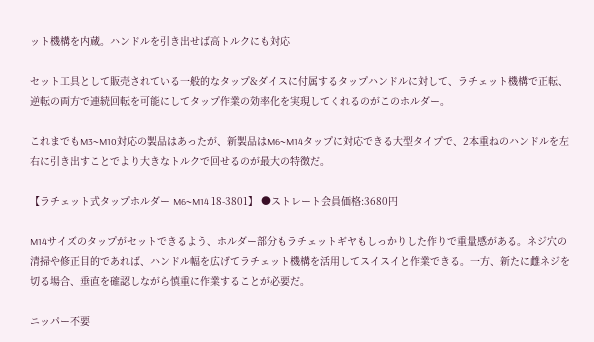ット機構を内蔵。ハンドルを引き出せば高トルクにも対応

セット工具として販売されている一般的なタップ&ダイスに付属するタップハンドルに対して、ラチェット機構で正転、逆転の両方で連続回転を可能にしてタップ作業の効率化を実現してくれるのがこのホルダー。

これまでもM3~M10対応の製品はあったが、新製品はM6~M14タップに対応できる大型タイプで、2本重ねのハンドルを左右に引き出すことでより大きなトルクで回せるのが最大の特徴だ。

【ラチェット式タップホルダー M6~M14 18-3801】 ●ストレート会員価格:3680円

M14サイズのタップがセットできるよう、ホルダー部分もラチェットギヤもしっかりした作りで重量感がある。ネジ穴の清掃や修正目的であれば、ハンドル幅を広げてラチェット機構を活用してスイスイと作業できる。一方、新たに雌ネジを切る場合、垂直を確認しながら慎重に作業することが必要だ。

ニッパー不要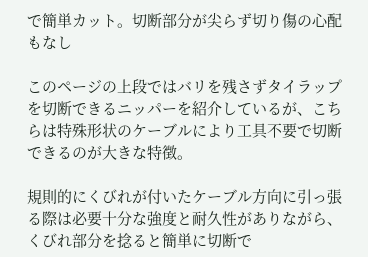で簡単カット。切断部分が尖らず切り傷の心配もなし

このページの上段ではバリを残さずタイラップを切断できるニッパーを紹介しているが、こちらは特殊形状のケーブルにより工具不要で切断できるのが大きな特徴。

規則的にくびれが付いたケーブル方向に引っ張る際は必要十分な強度と耐久性がありながら、くびれ部分を捻ると簡単に切断で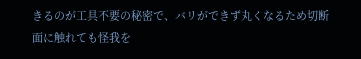きるのが工具不要の秘密で、バリができず丸くなるため切断面に触れても怪我を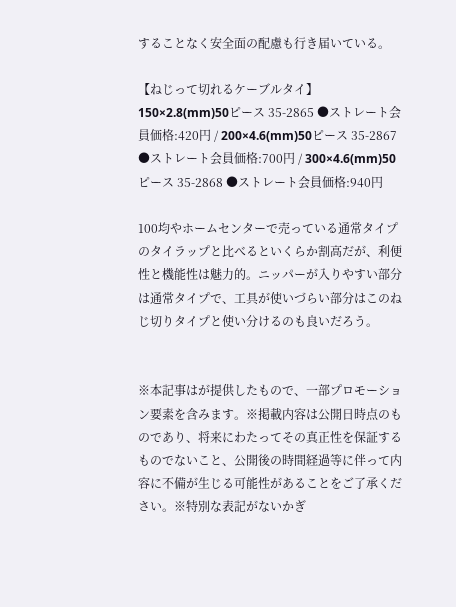することなく安全面の配慮も行き届いている。

【ねじって切れるケーブルタイ】 150×2.8(mm)50ピース 35-2865 ●ストレート会員価格:420円 / 200×4.6(mm)50ピース 35-2867 ●ストレート会員価格:700円 / 300×4.6(mm)50ピース 35-2868 ●ストレート会員価格:940円

100均やホームセンターで売っている通常タイプのタイラップと比べるといくらか割高だが、利便性と機能性は魅力的。ニッパーが入りやすい部分は通常タイプで、工具が使いづらい部分はこのねじ切りタイプと使い分けるのも良いだろう。


※本記事はが提供したもので、一部プロモーション要素を含みます。※掲載内容は公開日時点のものであり、将来にわたってその真正性を保証するものでないこと、公開後の時間経過等に伴って内容に不備が生じる可能性があることをご了承ください。※特別な表記がないかぎ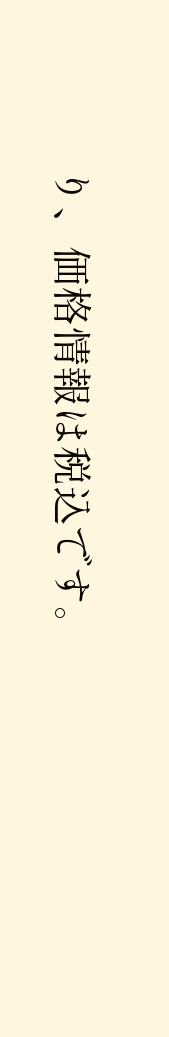り、価格情報は税込です。